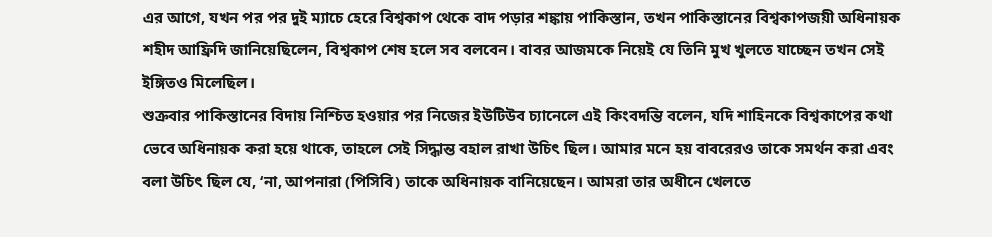এর আগে, যখন পর পর দুই ম্যাচে হেরে বিশ্বকাপ থেকে বাদ পড়ার শঙ্কায় পাকিস্তান, তখন পাকিস্তানের বিশ্বকাপজয়ী অধিনায়ক শহীদ আফ্রিদি জানিয়েছিলেন, বিশ্বকাপ শেষ হলে সব বলবেন। বাবর আজমকে নিয়েই যে তিনি মুখ খুলতে যাচ্ছেন তখন সেই ইঙ্গিতও মিলেছিল।
শুক্রবার পাকিস্তানের বিদায় নিশ্চিত হওয়ার পর নিজের ইউটিউব চ্যানেলে এই কিংবদন্তি বলেন, যদি শাহিনকে বিশ্বকাপের কথা ভেবে অধিনায়ক করা হয়ে থাকে, তাহলে সেই সিদ্ধান্ত বহাল রাখা উচিৎ ছিল। আমার মনে হয় বাবরেরও তাকে সমর্থন করা এবং বলা উচিৎ ছিল যে, ‘না, আপনারা (পিসিবি) তাকে অধিনায়ক বানিয়েছেন। আমরা তার অধীনে খেলতে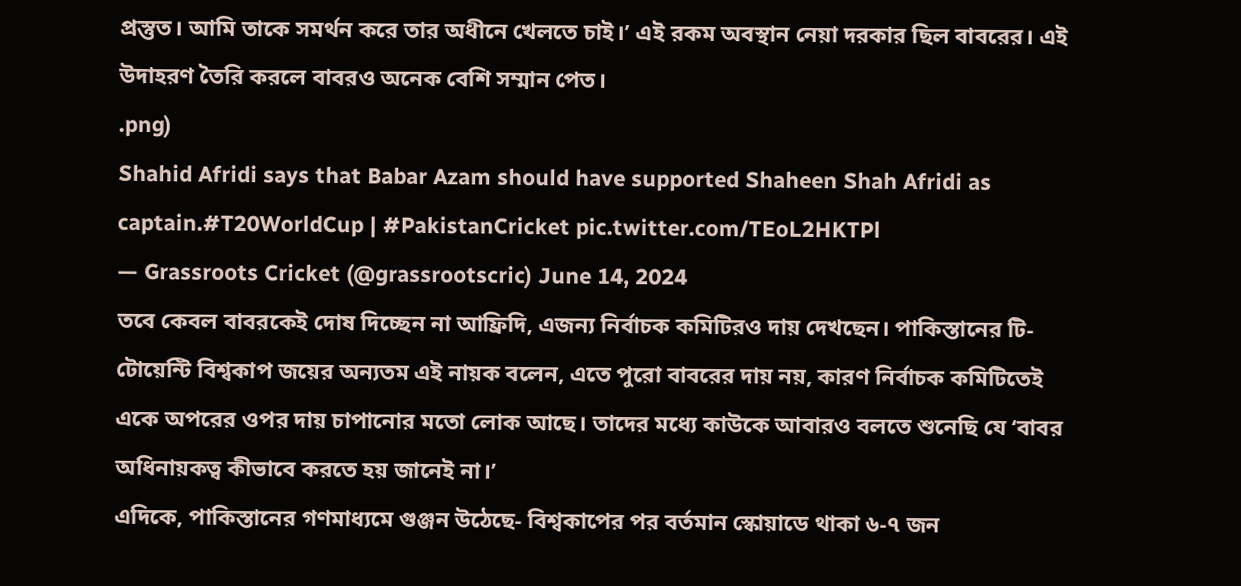প্রস্তুত। আমি তাকে সমর্থন করে তার অধীনে খেলতে চাই।’ এই রকম অবস্থান নেয়া দরকার ছিল বাবরের। এই উদাহরণ তৈরি করলে বাবরও অনেক বেশি সম্মান পেত।
.png)
Shahid Afridi says that Babar Azam should have supported Shaheen Shah Afridi as captain.#T20WorldCup | #PakistanCricket pic.twitter.com/TEoL2HKTPl
— Grassroots Cricket (@grassrootscric) June 14, 2024
তবে কেবল বাবরকেই দোষ দিচ্ছেন না আফ্রিদি, এজন্য নির্বাচক কমিটিরও দায় দেখছেন। পাকিস্তানের টি-টোয়েন্টি বিশ্বকাপ জয়ের অন্যতম এই নায়ক বলেন, এতে পুরো বাবরের দায় নয়, কারণ নির্বাচক কমিটিতেই একে অপরের ওপর দায় চাপানোর মতো লোক আছে। তাদের মধ্যে কাউকে আবারও বলতে শুনেছি যে ‘বাবর অধিনায়কত্ব কীভাবে করতে হয় জানেই না।’
এদিকে, পাকিস্তানের গণমাধ্যমে গুঞ্জন উঠেছে- বিশ্বকাপের পর বর্তমান স্কোয়াডে থাকা ৬-৭ জন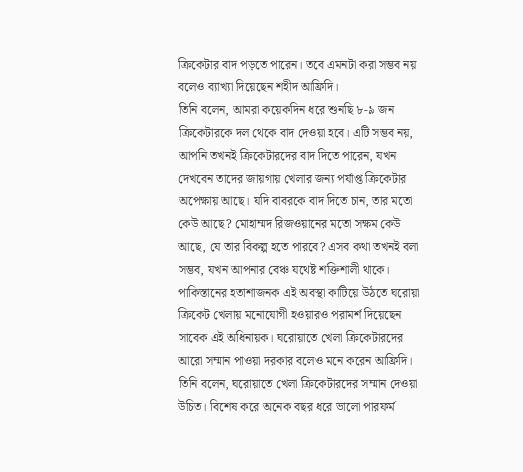ক্রিকেটার বাদ পড়তে পারেন। তবে এমনটা করা সম্ভব নয় বলেও ব্যাখ্যা দিয়েছেন শহীদ আফ্রিদি।
তিনি বলেন, আমরা কয়েকদিন ধরে শুনছি ৮-৯ জন ক্রিকেটারকে দল থেকে বাদ দেওয়া হবে। এটি সম্ভব নয়, আপনি তখনই ক্রিকেটারদের বাদ দিতে পারেন, যখন দেখবেন তাদের জায়গায় খেলার জন্য পর্যাপ্ত ক্রিকেটার অপেক্ষায় আছে। যদি বাবরকে বাদ দিতে চান, তার মতো কেউ আছে? মোহাম্মদ রিজওয়ানের মতো সক্ষম কেউ আছে, যে তার বিকল্প হতে পারবে? এসব কথা তখনই বলা সম্ভব, যখন আপনার বেঞ্চ যথেষ্ট শক্তিশালী থাকে।
পাকিস্তানের হতাশাজনক এই অবস্থা কাটিয়ে উঠতে ঘরোয়া ক্রিকেট খেলায় মনোযোগী হওয়ারও পরামর্শ দিয়েছেন সাবেক এই অধিনায়ক। ঘরোয়াতে খেলা ক্রিকেটারদের আরো সম্মান পাওয়া দরকার বলেও মনে করেন আফ্রিদি।
তিনি বলেন, ঘরোয়াতে খেলা ক্রিকেটারদের সম্মান দেওয়া উচিত। বিশেষ করে অনেক বছর ধরে ভালো পারফর্ম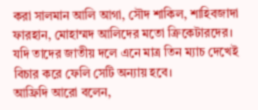করা সালমান আলি আগা, সৌদ শাকিল, শাহিবজাদা ফারহান, মোহাম্মদ আলিদের মতো ক্রিকেটারদের। যদি তাদের জাতীয় দলে এনে মাত্র তিন ম্যাচ দেখেই বিচার করে ফেলি সেটি অন্যায় হবে।
আফ্রিদি আরো বলেন,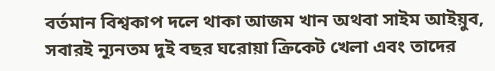বর্তমান বিশ্বকাপ দলে থাকা আজম খান অথবা সাইম আইয়ুব, সবারই ন্যূনতম দুই বছর ঘরোয়া ক্রিকেট খেলা এবং তাদের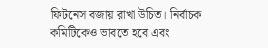ফিটনেস বজায় রাখা উচিত। নির্বাচক কমিটিকেও ভাবতে হবে এবং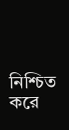নিশ্চিত করে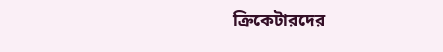ক্রিকেটারদের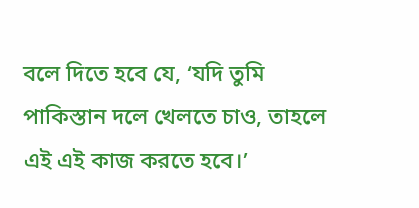বলে দিতে হবে যে, ‘যদি তুমি পাকিস্তান দলে খেলতে চাও, তাহলে এই এই কাজ করতে হবে।’